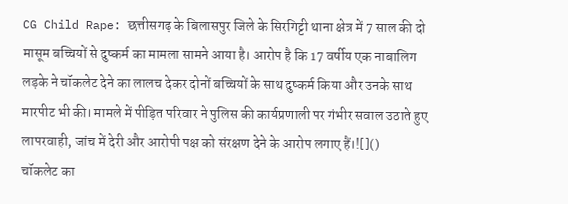CG Child Rape: छत्तीसगढ़ के बिलासपुर जिले के सिरगिट्टी थाना क्षेत्र में 7 साल की दो मासूम बच्चियों से दुष्कर्म का मामला सामने आया है। आरोप है कि 17 वर्षीय एक नाबालिग लड़के ने चॉकलेट देने का लालच देकर दोनों बच्चियों के साथ दुष्कर्म किया और उनके साथ मारपीट भी की। मामले में पीड़ित परिवार ने पुलिस की कार्यप्रणाली पर गंभीर सवाल उठाते हुए लापरवाही, जांच में देरी और आरोपी पक्ष को संरक्षण देने के आरोप लगाए हैं।![]()
चॉकलेट का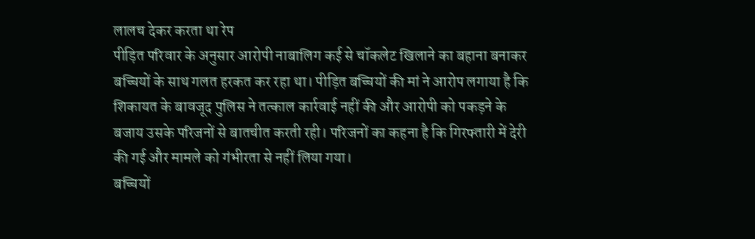लालच देकर करता था रेप
पीड़ित परिवार के अनुसार आरोपी नाबालिग कई से चॉकलेट खिलाने का बहाना बनाकर बच्चियों के साथ गलत हरकत कर रहा था। पीड़ित बच्चियों की मां ने आरोप लगाया है कि शिकायत के बावजूद पुलिस ने तत्काल कार्रवाई नहीं की और आरोपी को पकड़ने के बजाय उसके परिजनों से बातचीत करती रही। परिजनों का कहना है कि गिरफ्तारी में देरी की गई और मामले को गंभीरता से नहीं लिया गया।
बच्चियों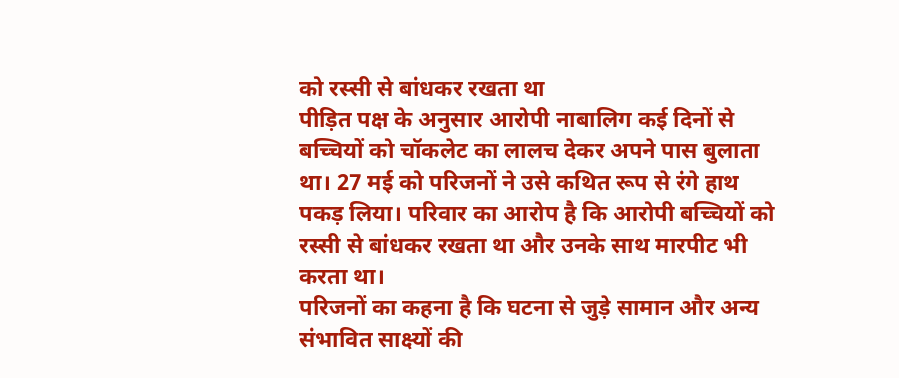को रस्सी से बांधकर रखता था
पीड़ित पक्ष के अनुसार आरोपी नाबालिग कई दिनों से बच्चियों को चॉकलेट का लालच देकर अपने पास बुलाता था। 27 मई को परिजनों ने उसे कथित रूप से रंगे हाथ पकड़ लिया। परिवार का आरोप है कि आरोपी बच्चियों को रस्सी से बांधकर रखता था और उनके साथ मारपीट भी करता था।
परिजनों का कहना है कि घटना से जुड़े सामान और अन्य संभावित साक्ष्यों की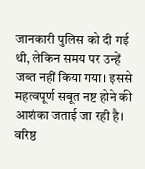जानकारी पुलिस को दी गई थी, लेकिन समय पर उन्हें जब्त नहीं किया गया। इससे महत्वपूर्ण सबूत नष्ट होने की आशंका जताई जा रही है।
वरिष्ठ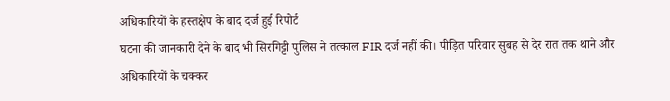अधिकारियों के हस्तक्षेप के बाद दर्ज हुई रिपोर्ट
घटना की जानकारी देने के बाद भी सिरगिट्टी पुलिस ने तत्काल FIR दर्ज नहीं की। पीड़ित परिवार सुबह से देर रात तक थाने और अधिकारियों के चक्कर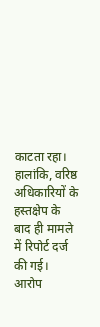काटता रहा। हालांकि, वरिष्ठ अधिकारियों के हस्तक्षेप के बाद ही मामले में रिपोर्ट दर्ज की गई।
आरोप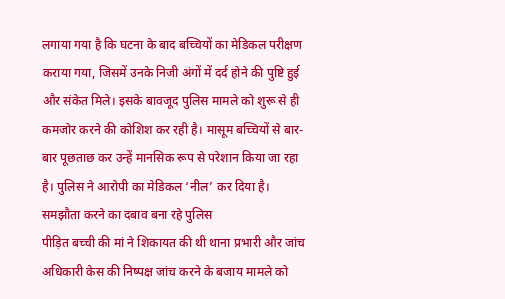लगाया गया है कि घटना के बाद बच्चियों का मेडिकल परीक्षण कराया गया, जिसमें उनके निजी अंगों में दर्द होने की पुष्टि हुई और संकेत मिले। इसके बावजूद पुलिस मामले को शुरू से ही कमजोर करने की कोशिश कर रही है। मासूम बच्चियों से बार-बार पूछताछ कर उन्हें मानसिक रूप से परेशान किया जा रहा है। पुलिस ने आरोपी का मेडिकल ‘नील’ कर दिया है।
समझौता करने का दबाव बना रहे पुलिस
पीड़ित बच्ची की मां ने शिकायत की थी थाना प्रभारी और जांच अधिकारी केस की निष्पक्ष जांच करने के बजाय मामले को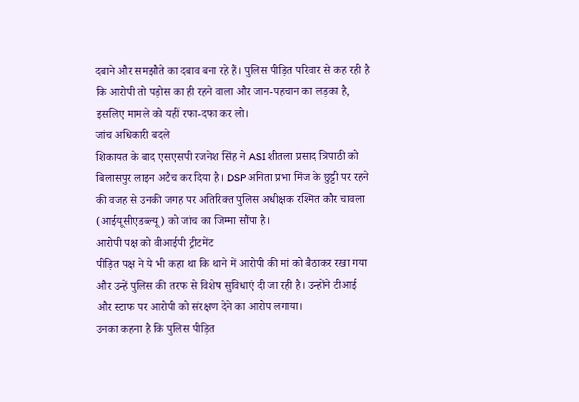दबाने और समझौते का दबाव बना रहे हैं। पुलिस पीड़ित परिवार से कह रही है कि आरोपी तो पड़ोस का ही रहने वाला और जान-पहचान का लड़का है, इसलिए मामले को यहीं रफा-दफा कर लो।
जांच अधिकारी बदले
शिकायत के बाद एसएसपी रजनेश सिंह ने ASI शीतला प्रसाद त्रिपाठी को बिलासपुर लाइन अटैच कर दिया है। DSP अनिता प्रभा मिंज के छुट्टी पर रहने की वजह से उनकी जगह पर अतिरिक्त पुलिस अधीक्षक रश्मित कौर चावला (आईयूसीएडब्ल्यू) को जांच का जिम्मा सौंपा है।
आरोपी पक्ष को वीआईपी ट्रीटमेंट
पीड़ित पक्ष ने ये भी कहा था कि थाने में आरोपी की मां को बैठाकर रखा गया और उन्हें पुलिस की तरफ से विशेष सुविधाएं दी जा रही है। उन्होंने टीआई और स्टाफ पर आरोपी को संरक्षण देने का आरोप लगाया।
उनका कहना है कि पुलिस पीड़ित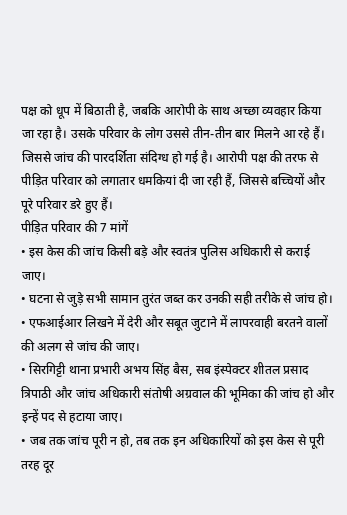पक्ष को धूप में बिठाती है, जबकि आरोपी के साथ अच्छा व्यवहार किया जा रहा है। उसके परिवार के लोग उससे तीन-तीन बार मिलने आ रहे हैं। जिससे जांच की पारदर्शिता संदिग्ध हो गई है। आरोपी पक्ष की तरफ से पीड़ित परिवार को लगातार धमकियां दी जा रही हैं, जिससे बच्चियों और पूरे परिवार डरे हुए हैं।
पीड़ित परिवार की 7 मांगें
• इस केस की जांच किसी बड़े और स्वतंत्र पुलिस अधिकारी से कराई जाए।
• घटना से जुड़े सभी सामान तुरंत जब्त कर उनकी सही तरीके से जांच हो।
• एफआईआर लिखने में देरी और सबूत जुटाने में लापरवाही बरतने वालों की अलग से जांच की जाए।
• सिरगिट्टी थाना प्रभारी अभय सिंह बैस, सब इंस्पेक्टर शीतल प्रसाद त्रिपाठी और जांच अधिकारी संतोषी अग्रवाल की भूमिका की जांच हो और इन्हें पद से हटाया जाए।
• जब तक जांच पूरी न हो, तब तक इन अधिकारियों को इस केस से पूरी तरह दूर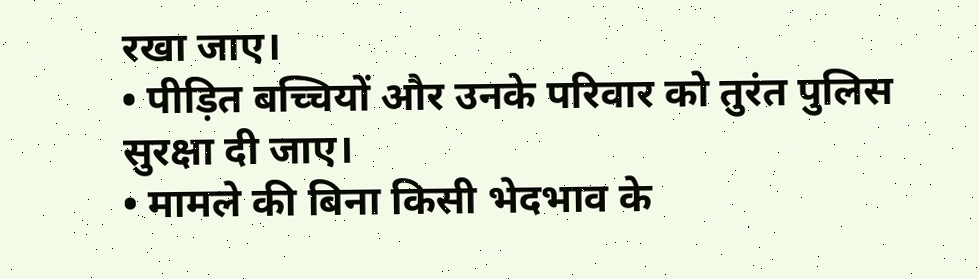रखा जाए।
• पीड़ित बच्चियों और उनके परिवार को तुरंत पुलिस सुरक्षा दी जाए।
• मामले की बिना किसी भेदभाव के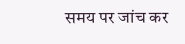समय पर जांच कर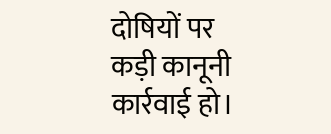दोषियों पर कड़ी कानूनी कार्रवाई हो।